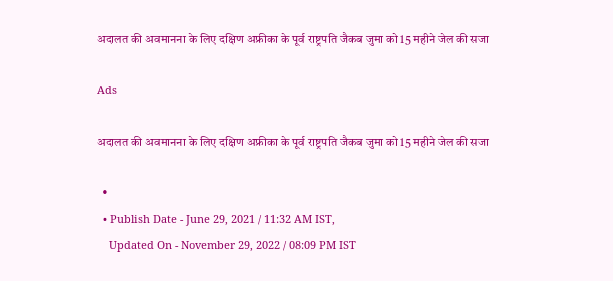अदालत की अवमानना के लिए दक्षिण अफ्रीका के पूर्व राष्ट्रपति जैकब जुमा को 15 महीने जेल की सजा

Ads

अदालत की अवमानना के लिए दक्षिण अफ्रीका के पूर्व राष्ट्रपति जैकब जुमा को 15 महीने जेल की सजा

  •
  • Publish Date - June 29, 2021 / 11:32 AM IST,
    Updated On - November 29, 2022 / 08:09 PM IST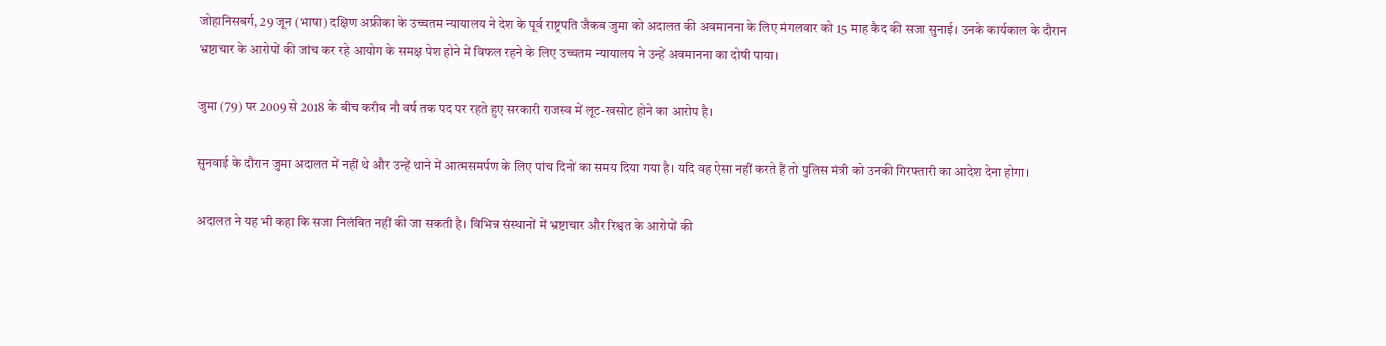जोहानिसबर्ग, 29 जून (भाषा) दक्षिण अफ्रीका के उच्चतम न्यायालय ने देश के पूर्व राष्ट्रपति जैकब जुमा को अदालत की अवमानना के लिए मंगलवार को 15 माह कैद की सजा सुनाई। उनके कार्यकाल के दौरान भ्रष्टाचार के आरोपों की जांच कर रहे आयोग के समक्ष पेश होने में विफल रहने के लिए उच्चतम न्यायालय ने उन्हें अवमानना का दोषी पाया।

जुमा (79) पर 2009 से 2018 के बीच करीब नौ वर्ष तक पद पर रहते हुए सरकारी राजस्व में लूट-खसोट होने का आरोप है।

सुनवाई के दौरान जुमा अदालत में नहीं थे और उन्हें थाने में आत्मसमर्पण के लिए पांच दिनों का समय दिया गया है। यदि वह ऐसा नहीं करते हैं तो पुलिस मंत्री को उनकी गिरफ्तारी का आदेश देना होगा।

अदालत ने यह भी कहा कि सजा निलंबित नहीं की जा सकती है। विभिन्न संस्थानों में भ्रष्टाचार और रिश्वत के आरोपों की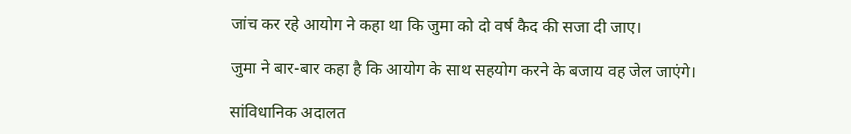जांच कर रहे आयोग ने कहा था कि जुमा को दो वर्ष कैद की सजा दी जाए।

जुमा ने बार-बार कहा है कि आयोग के साथ सहयोग करने के बजाय वह जेल जाएंगे।

सांविधानिक अदालत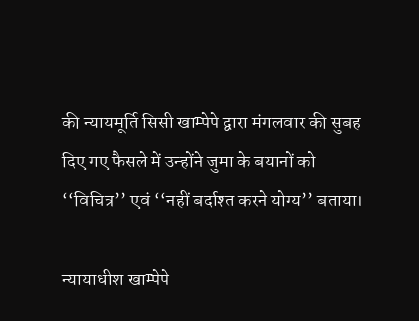की न्यायमूर्ति सिसी खाम्पेपे द्वारा मंगलवार की सुबह दिए गए फैसले में उन्होंने जुमा के बयानों को ‘‘विचित्र’’ एवं ‘‘नहीं बर्दाश्त करने योग्य’’ बताया।

न्यायाधीश खाम्पेपे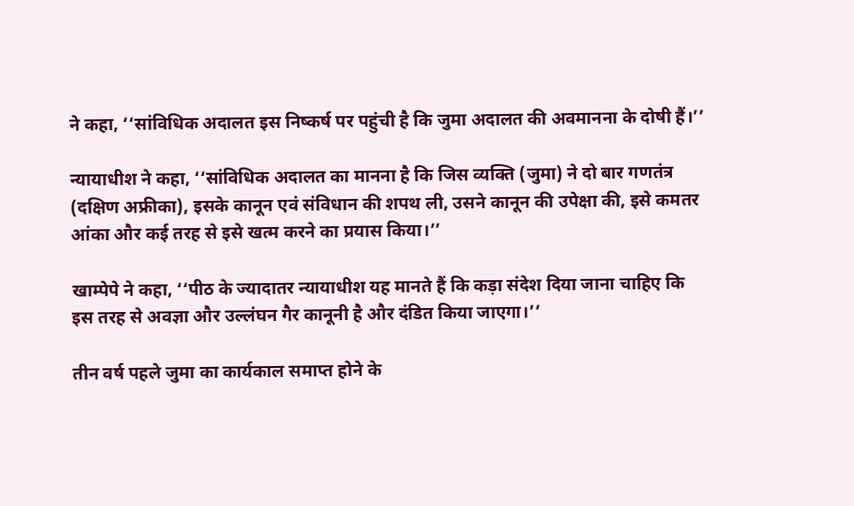ने कहा, ‘‘सांविधिक अदालत इस निष्कर्ष पर पहुंची है कि जुमा अदालत की अवमानना के दोषी हैं।’’

न्यायाधीश ने कहा, ‘‘सांविधिक अदालत का मानना है कि जिस व्यक्ति (जुमा) ने दो बार गणतंत्र (दक्षिण अफ्रीका), इसके कानून एवं संविधान की शपथ ली, उसने कानून की उपेक्षा की, इसे कमतर आंका और कई तरह से इसे खत्म करने का प्रयास किया।’’

खाम्पेपे ने कहा, ‘‘पीठ के ज्यादातर न्यायाधीश यह मानते हैं कि कड़ा संदेश दिया जाना चाहिए कि इस तरह से अवज्ञा और उल्लंघन गैर कानूनी है और दंडित किया जाएगा।’’

तीन वर्ष पहले जुमा का कार्यकाल समाप्त होने के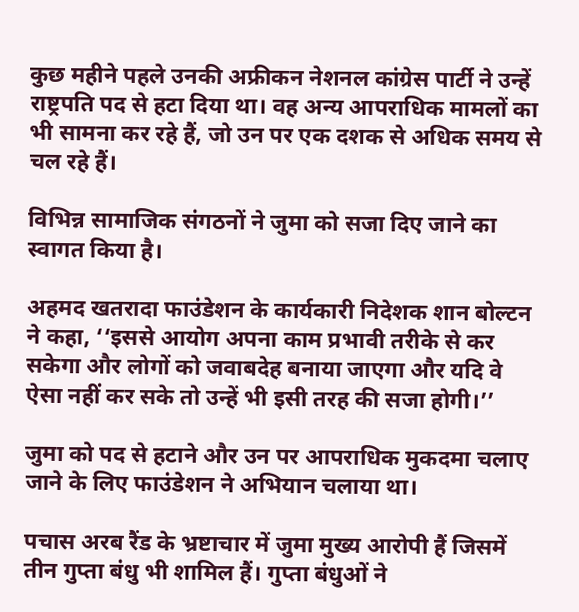कुछ महीने पहले उनकी अफ्रीकन नेशनल कांग्रेस पार्टी ने उन्हें राष्ट्रपति पद से हटा दिया था। वह अन्य आपराधिक मामलों का भी सामना कर रहे हैं, जो उन पर एक दशक से अधिक समय से चल रहे हैं।

विभिन्न सामाजिक संगठनों ने जुमा को सजा दिए जाने का स्वागत किया है।

अहमद खतरादा फाउंडेशन के कार्यकारी निदेशक शान बोल्टन ने कहा, ‘‘इससे आयोग अपना काम प्रभावी तरीके से कर सकेगा और लोगों को जवाबदेह बनाया जाएगा और यदि वे ऐसा नहीं कर सके तो उन्हें भी इसी तरह की सजा होगी।’’

जुमा को पद से हटाने और उन पर आपराधिक मुकदमा चलाए जाने के लिए फाउंडेशन ने अभियान चलाया था।

पचास अरब रैंड के भ्रष्टाचार में जुमा मुख्य आरोपी हैं जिसमें तीन गुप्ता बंधु भी शामिल हैं। गुप्ता बंधुओं ने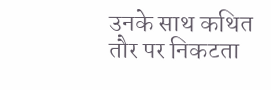उनके साथ कथित तौर पर निकटता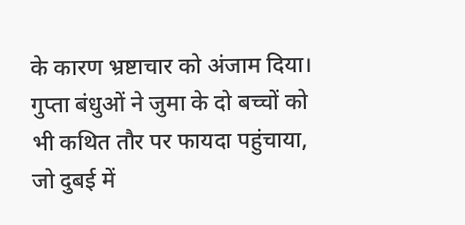के कारण भ्रष्टाचार को अंजाम दिया। गुप्ता बंधुओं ने जुमा के दो बच्चों को भी कथित तौर पर फायदा पहुंचाया, जो दुबई में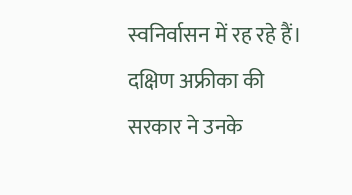स्वनिर्वासन में रह रहे हैं। दक्षिण अफ्रीका की सरकार ने उनके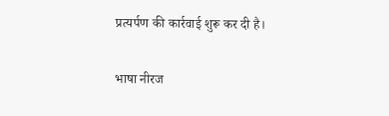प्रत्यर्पण की कार्रवाई शुरू कर दी है।

भाषा नीरज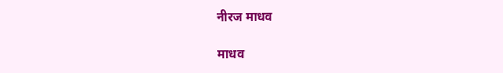नीरज माधव

माधव